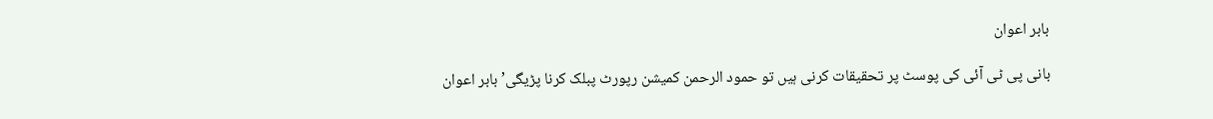بابر اعوان

بانی پی ٹی آئی کی پوسٹ پر تحقیقات کرنی ہیں تو حمود الرحمن کمیشن رپورٹ پبلک کرنا پڑیگی’ بابر اعوان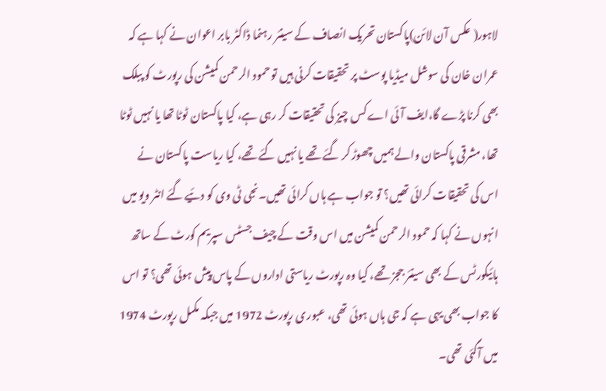لاہور( عکس آن لائن)پاکستان تحریک انصاف کے سینئر رہنما ڈاکٹر بابر اعوان نے کہا ہے کہ عمران خان کی سوشل میڈیا پوسٹ پر تحقیقات کرنی ہیں تو حمود الرحمن کمیشن کی رپورٹ کو پبلک بھی کرنا پڑے گا،ایف آئی اے کس چیز کی تحقیقات کر رہی ہے، کیا پاکستان ٹوٹا تھا یا نہیں ٹوٹا تھا، مشرقی پاکستان والے ہمیں چھوڑ کر گئے تھے یا نہیں گئے تھے، کیا ریاست پاکستان نے اس کی تحقیقات کرائی تھیں؟ تو جواب ہے ہاں کرائی تھیں۔نجی ٹی وی کو دئیے گئے انٹر ویو میں انہوں نے کہا کہ حمود الرحمن کمیشن میں اس وقت کے چیف جسٹس سپریم کورٹ کے ساتھ ہائیکورٹس کے بھی سینئر ججز تھے، کیا وہ رپورٹ ریاستی اداروں کے پاس پیش ہوئی تھی؟ تو اس کا جواب بھی یہی ہے کہ جی ہاں ہوئی تھی، عبوری رپورٹ 1972 میں جبکہ مکمل رپورٹ 1974 میں آگئی تھی۔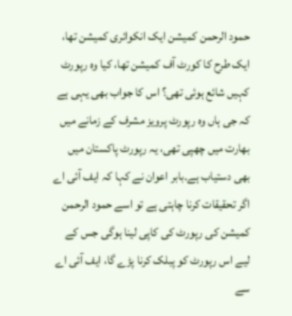حمود الرحمن کمیشن ایک انکوائری کمیشن تھا، ایک طرح کا کورٹ آف کمیشن تھا، کیا وہ رپورٹ کہیں شائع ہوئی تھی؟ اس کا جواب بھی یہی ہے کہ جی ہاں وہ رپورٹ پرویز مشرف کے زمانے میں بھارت میں چھپی تھی، یہ رپورٹ پاکستان میں بھی دستیاب ہے۔بابر اعوان نے کہا کہ ایف آئی اے اگر تحقیقات کرنا چاہتی ہے تو اسے حمود الرحمن کمیشن کی رپورٹ کی کاپی لینا ہوگی جس کے لیے اس رپورٹ کو پبلک کرنا پڑے گا، ایف آئی اے سے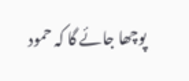پوچھا جائے گا کہ حمود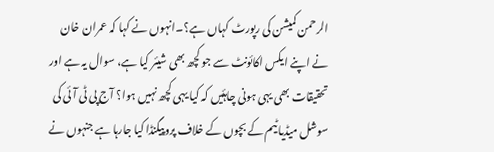الرحمن کمیشن کی رپورٹ کہاں ہے؟۔انہوں نے کہا کہ عمران خان نے اپنے ایکس اکائونٹ سے جو کچھ بھی شیئر کیا ہے، سوال یہ ہے اور تحقیقات بھی یہی ہونی چاہئیں کہ کیا یہی کچھ نہیں ہوا؟ آج پی ٹی آئی کی سوشل میڈیا ٹیم کے بچوں کے خلاف پروپیگنڈا کیا جارہا ہے جنہوں نے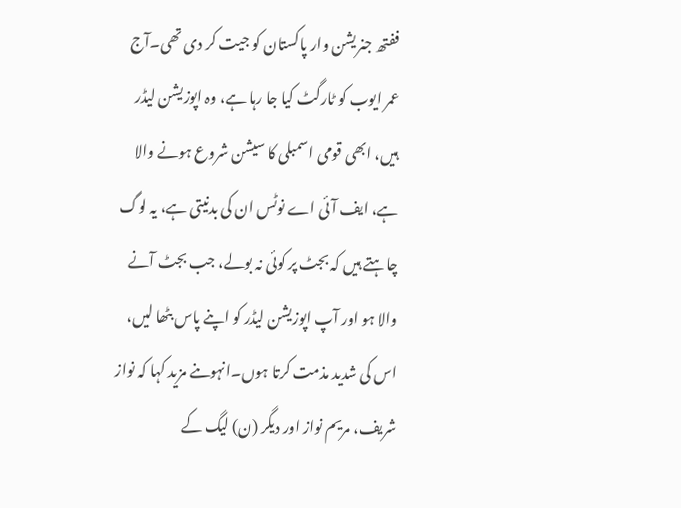ففتھ جنریشن وار پاکستان کو جیت کر دی تھی۔آج عمر ایوب کو ٹارگٹ کیا جا رہا ہے، وہ اپوزیشن لیڈر ہیں، ابھی قومی اسمبلی کا سیشن شروع ہونے والا ہے، ایف آئی اے نوٹس ان کی بدنیتی ہے، یہ لوگ چاہتے ہیں کہ بجٹ پر کوئی نہ بولے، جب بجٹ آنے والا ہو اور آپ اپوزیشن لیڈر کو اپنے پاس بٹھا لیں، اس کی شدید مذمت کرتا ہوں۔انہوںنے مزید کہا کہ نواز شریف، مریم نواز اور دیگر (ن) لیگ کے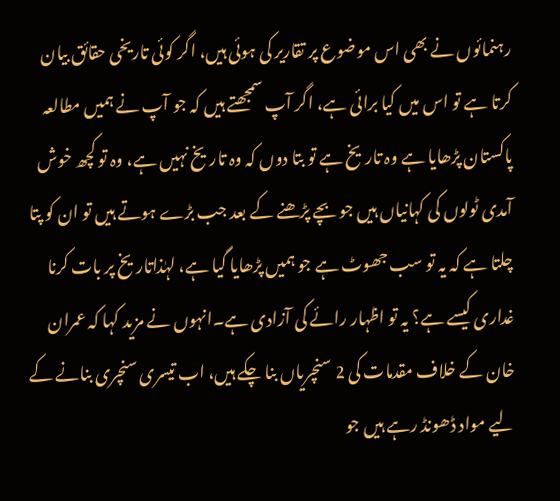رہنمائوں نے بھی اس موضوع پر تقاریر کی ہوئی ہیں، اگر کوئی تاریخی حقائق بیان کرتا ہے تو اس میں کیا برائی ہے، اگر آپ سمجھتے ہیں کہ جو آپ نے ہمیں مطالعہ پاکستان پڑھایا ہے وہ تاریخ ہے تو بتا دوں کہ وہ تاریخ نہیں ہے، وہ تو کچھ خوش آمدی ٹولوں کی کہانیاں ہیں جو بچے پڑھنے کے بعد جب بڑے ہوتے ہیں تو ان کو پتا چلتا ہے کہ یہ تو سب جھوٹ ہے جو ہمیں پڑھایا گیا ہے، لہٰذاتاریخ پر بات کرنا غداری کیسے ہے؟ یہ تو اظہار رائے کی آزادی ہے۔انہوں نے مزید کہا کہ عمران خان کے خلاف مقدمات کی 2 سنچریاں بنا چکے ہیں، اب تیسری سنچری بنانے کے لیے مواد ڈھونڈ رہے ہیں جو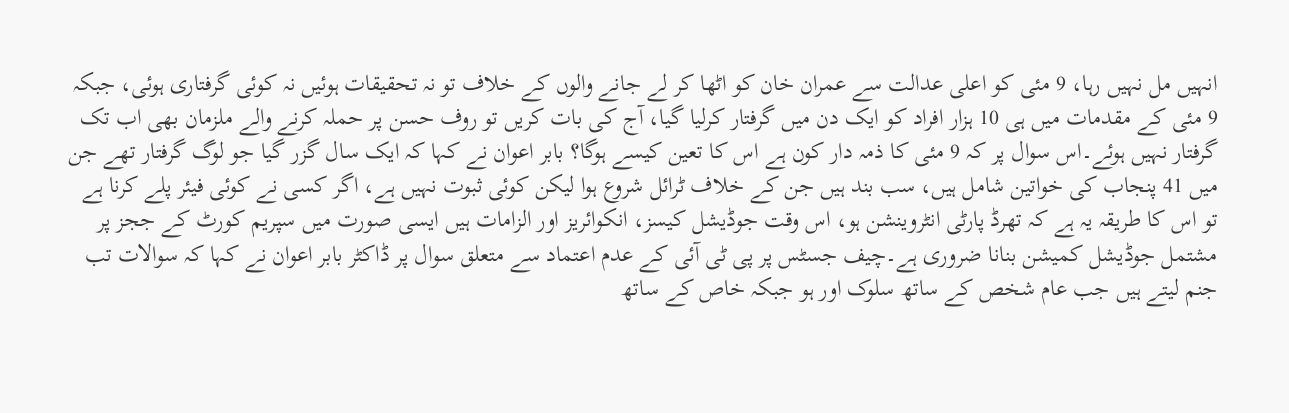انہیں مل نہیں رہا، 9 مئی کو اعلی عدالت سے عمران خان کو اٹھا کر لے جانے والوں کے خلاف تو نہ تحقیقات ہوئیں نہ کوئی گرفتاری ہوئی، جبکہ 9 مئی کے مقدمات میں ہی 10 ہزار افراد کو ایک دن میں گرفتار کرلیا گیا، آج کی بات کریں تو روف حسن پر حملہ کرنے والے ملزمان بھی اب تک گرفتار نہیں ہوئے۔اس سوال پر کہ 9 مئی کا ذمہ دار کون ہے اس کا تعین کیسے ہوگا؟ بابر اعوان نے کہا کہ ایک سال گزر گیا جو لوگ گرفتار تھے جن میں 41 پنجاب کی خواتین شامل ہیں، سب بند ہیں جن کے خلاف ٹرائل شروع ہوا لیکن کوئی ثبوت نہیں ہے، اگر کسی نے کوئی فیئر پلے کرنا ہے تو اس کا طریقہ یہ ہے کہ تھرڈ پارٹی انٹروینشن ہو، اس وقت جوڈیشل کیسز، انکوائریز اور الزامات ہیں ایسی صورت میں سپریم کورٹ کے ججز پر مشتمل جوڈیشل کمیشن بنانا ضروری ہے۔چیف جسٹس پر پی ٹی آئی کے عدم اعتماد سے متعلق سوال پر ڈاکٹر بابر اعوان نے کہا کہ سوالات تب جنم لیتے ہیں جب عام شخص کے ساتھ سلوک اور ہو جبکہ خاص کے ساتھ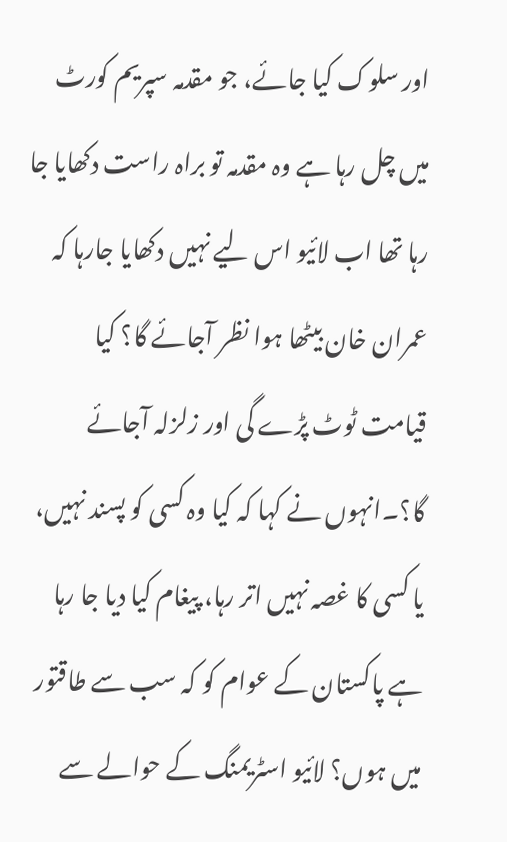اور سلوک کیا جائے، جو مقدمہ سپریم کورٹ میں چل رہا ہے وہ مقدمہ تو براہ راست دکھایا جا رہا تھا اب لائیو اس لیے نہیں دکھایا جارہا کہ عمران خان بیٹھا ہوا نظر آجائے گا؟ کیا قیامت ٹوٹ پڑے گی اور زلزلہ آجائے گا؟۔انہوں نے کہا کہ کیا وہ کسی کو پسند نہیں، یا کسی کا غصہ نہیں اتر رہا، پیغام کیا دیا جا رہا ہے پاکستان کے عوام کو کہ سب سے طاقتور میں ہوں؟ لائیو اسٹریمنگ کے حوالے سے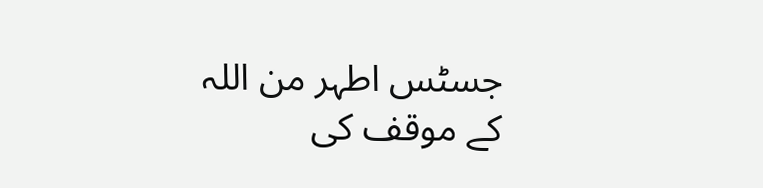جسٹس اطہر من اللہ کے موقف کی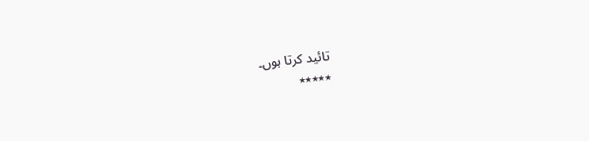تائید کرتا ہوں۔
٭٭٭٭٭